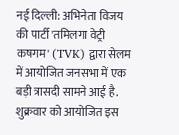नई दिल्ली: अभिनेता विजय की पार्टी 'तमिलगा वेट्री कषगम' (TVK) द्वारा सेलम में आयोजित जनसभा में एक बड़ी त्रासदी सामने आई है. शुक्रवार को आयोजित इस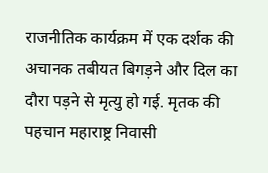राजनीतिक कार्यक्रम में एक दर्शक की अचानक तबीयत बिगड़ने और दिल का दौरा पड़ने से मृत्यु हो गई. मृतक की पहचान महाराष्ट्र निवासी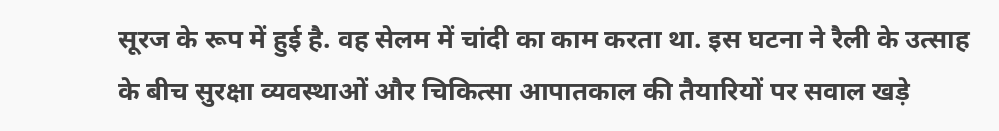सूरज के रूप में हुई है. वह सेलम में चांदी का काम करता था. इस घटना ने रैली के उत्साह के बीच सुरक्षा व्यवस्थाओं और चिकित्सा आपातकाल की तैयारियों पर सवाल खड़े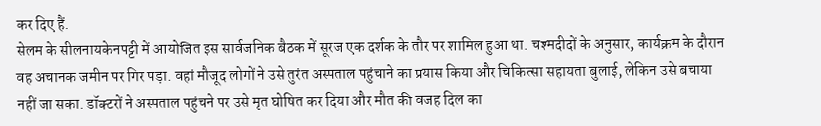कर दिए हैं.
सेलम के सीलनायकेनपट्टी में आयोजित इस सार्वजनिक बैठक में सूरज एक दर्शक के तौर पर शामिल हुआ था. चश्मदीदों के अनुसार, कार्यक्रम के दौरान वह अचानक जमीन पर गिर पड़ा. वहां मौजूद लोगों ने उसे तुरंत अस्पताल पहुंचाने का प्रयास किया और चिकित्सा सहायता बुलाई, लेकिन उसे बचाया नहीं जा सका. डॉक्टरों ने अस्पताल पहुंचने पर उसे मृत घोषित कर दिया और मौत की वजह दिल का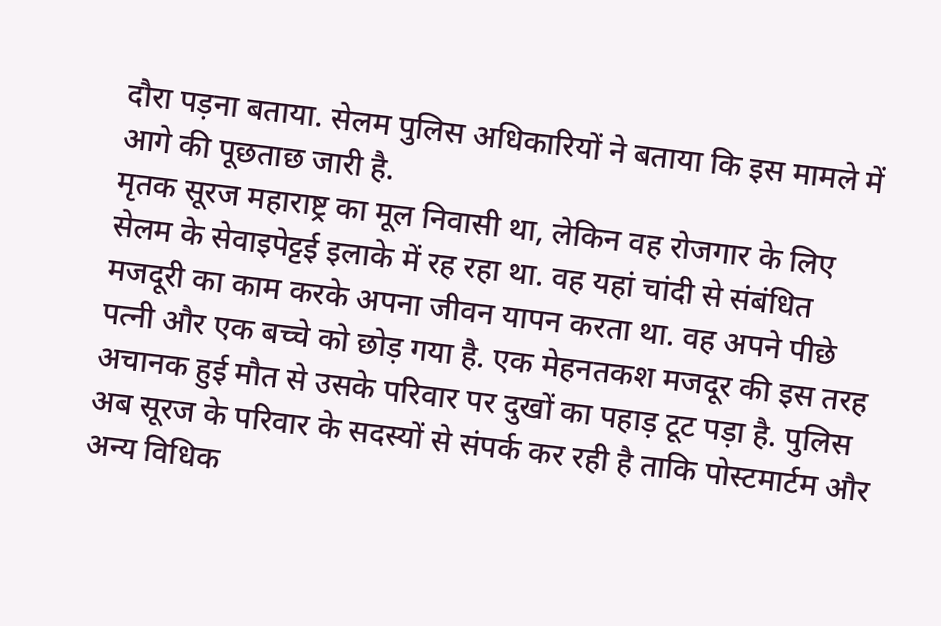दौरा पड़ना बताया. सेलम पुलिस अधिकारियों ने बताया कि इस मामले में आगे की पूछताछ जारी है.
मृतक सूरज महाराष्ट्र का मूल निवासी था, लेकिन वह रोजगार के लिए सेलम के सेवाइपेट्टई इलाके में रह रहा था. वह यहां चांदी से संबंधित मजदूरी का काम करके अपना जीवन यापन करता था. वह अपने पीछे पत्नी और एक बच्चे को छोड़ गया है. एक मेहनतकश मजदूर की इस तरह अचानक हुई मौत से उसके परिवार पर दुखों का पहाड़ टूट पड़ा है. पुलिस अब सूरज के परिवार के सदस्यों से संपर्क कर रही है ताकि पोस्टमार्टम और अन्य विधिक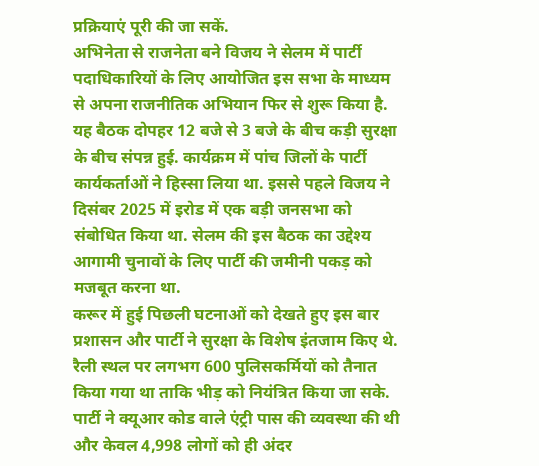प्रक्रियाएं पूरी की जा सकें.
अभिनेता से राजनेता बने विजय ने सेलम में पार्टी पदाधिकारियों के लिए आयोजित इस सभा के माध्यम से अपना राजनीतिक अभियान फिर से शुरू किया है. यह बैठक दोपहर 12 बजे से 3 बजे के बीच कड़ी सुरक्षा के बीच संपन्न हुई. कार्यक्रम में पांच जिलों के पार्टी कार्यकर्ताओं ने हिस्सा लिया था. इससे पहले विजय ने दिसंबर 2025 में इरोड में एक बड़ी जनसभा को संबोधित किया था. सेलम की इस बैठक का उद्देश्य आगामी चुनावों के लिए पार्टी की जमीनी पकड़ को मजबूत करना था.
करूर में हुई पिछली घटनाओं को देखते हुए इस बार प्रशासन और पार्टी ने सुरक्षा के विशेष इंतजाम किए थे. रैली स्थल पर लगभग 600 पुलिसकर्मियों को तैनात किया गया था ताकि भीड़ को नियंत्रित किया जा सके. पार्टी ने क्यूआर कोड वाले एंट्री पास की व्यवस्था की थी और केवल 4,998 लोगों को ही अंदर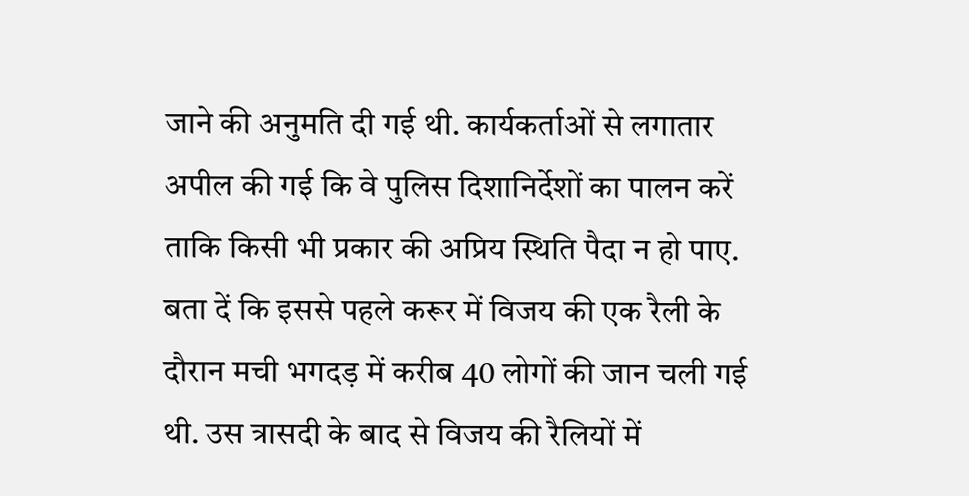जाने की अनुमति दी गई थी. कार्यकर्ताओं से लगातार अपील की गई कि वे पुलिस दिशानिर्देशों का पालन करें ताकि किसी भी प्रकार की अप्रिय स्थिति पैदा न हो पाए.
बता दें कि इससे पहले करूर में विजय की एक रैली के दौरान मची भगदड़ में करीब 40 लोगों की जान चली गई थी. उस त्रासदी के बाद से विजय की रैलियों में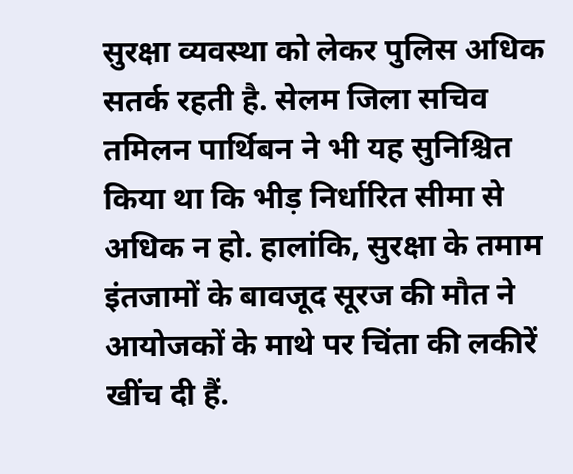सुरक्षा व्यवस्था को लेकर पुलिस अधिक सतर्क रहती है. सेलम जिला सचिव तमिलन पार्थिबन ने भी यह सुनिश्चित किया था कि भीड़ निर्धारित सीमा से अधिक न हो. हालांकि, सुरक्षा के तमाम इंतजामों के बावजूद सूरज की मौत ने आयोजकों के माथे पर चिंता की लकीरें खींच दी हैं.